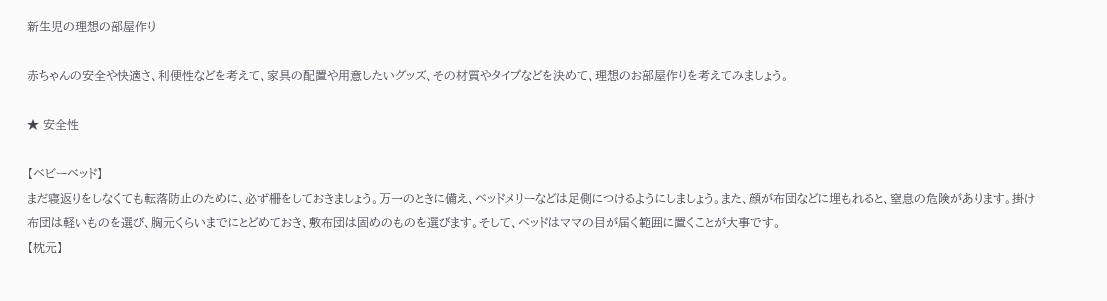新生児の理想の部屋作り

赤ちゃんの安全や快適さ、利便性などを考えて、家具の配置や用意したいグッズ、その材質やタイプなどを決めて、理想のお部屋作りを考えてみましょう。

★ 安全性

【ベビーベッド】
まだ寝返りをしなくても転落防止のために、必ず柵をしておきましょう。万一のときに備え、ベッドメリーなどは足側につけるようにしましょう。また、顔が布団などに埋もれると、窒息の危険があります。掛け布団は軽いものを選び、胸元くらいまでにとどめておき、敷布団は固めのものを選びます。そして、ベッドはママの目が届く範囲に置くことが大事です。
【枕元】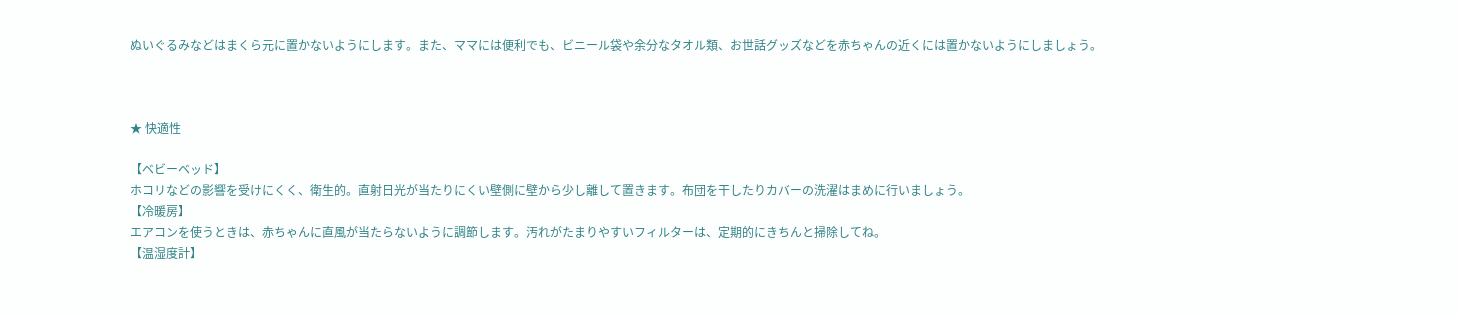ぬいぐるみなどはまくら元に置かないようにします。また、ママには便利でも、ビニール袋や余分なタオル類、お世話グッズなどを赤ちゃんの近くには置かないようにしましょう。



★ 快適性

【ベビーベッド】
ホコリなどの影響を受けにくく、衛生的。直射日光が当たりにくい壁側に壁から少し離して置きます。布団を干したりカバーの洗濯はまめに行いましょう。
【冷暖房】
エアコンを使うときは、赤ちゃんに直風が当たらないように調節します。汚れがたまりやすいフィルターは、定期的にきちんと掃除してね。
【温湿度計】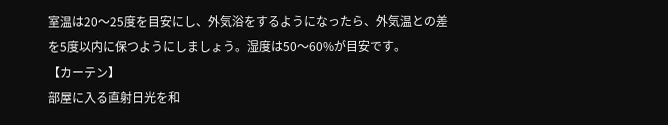室温は20〜25度を目安にし、外気浴をするようになったら、外気温との差を5度以内に保つようにしましょう。湿度は50〜60%が目安です。
【カーテン】
部屋に入る直射日光を和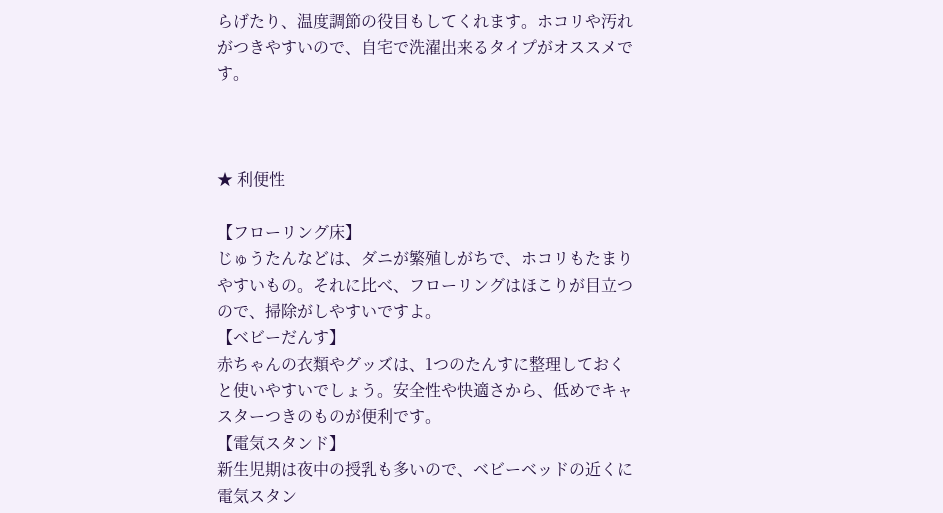らげたり、温度調節の役目もしてくれます。ホコリや汚れがつきやすいので、自宅で洗濯出来るタイプがオススメです。



★ 利便性

【フローリング床】
じゅうたんなどは、ダニが繁殖しがちで、ホコリもたまりやすいもの。それに比べ、フローリングはほこりが目立つので、掃除がしやすいですよ。
【ベビーだんす】
赤ちゃんの衣類やグッズは、1つのたんすに整理しておくと使いやすいでしょう。安全性や快適さから、低めでキャスターつきのものが便利です。
【電気スタンド】
新生児期は夜中の授乳も多いので、ベビーベッドの近くに電気スタン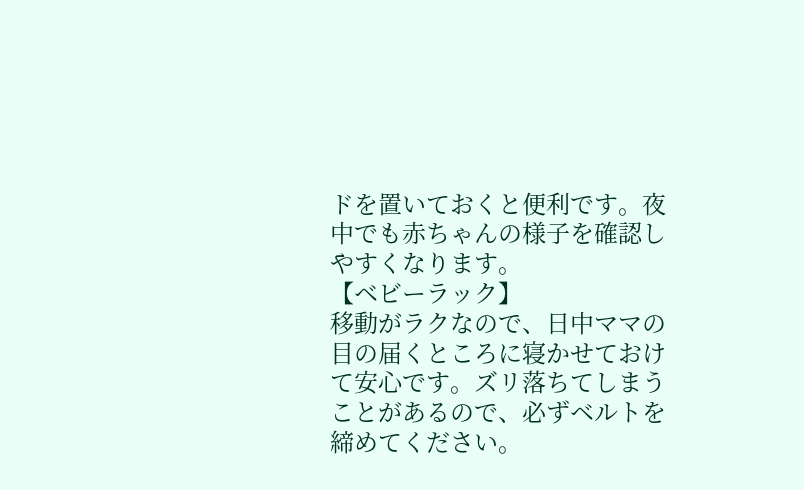ドを置いておくと便利です。夜中でも赤ちゃんの様子を確認しやすくなります。
【ベビーラック】
移動がラクなので、日中ママの目の届くところに寝かせておけて安心です。ズリ落ちてしまうことがあるので、必ずベルトを締めてください。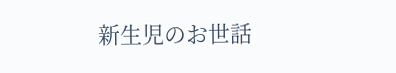新生児のお世話